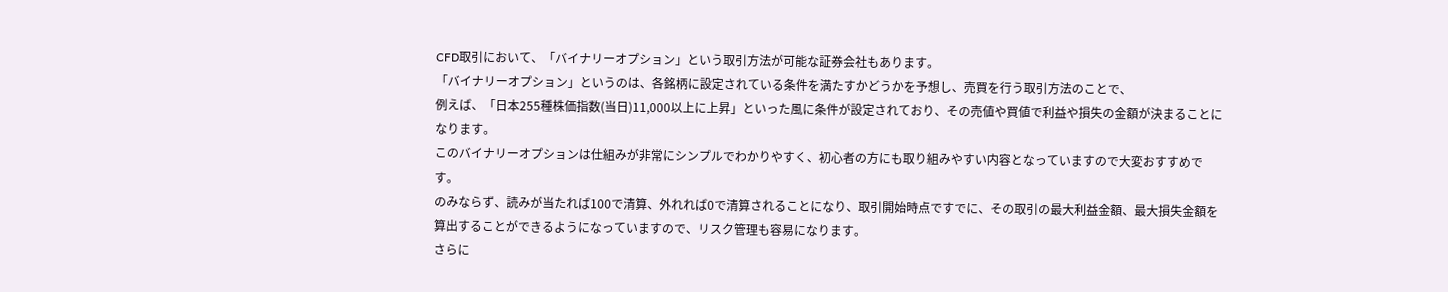CFD取引において、「バイナリーオプション」という取引方法が可能な証券会社もあります。
「バイナリーオプション」というのは、各銘柄に設定されている条件を満たすかどうかを予想し、売買を行う取引方法のことで、
例えば、「日本255種株価指数(当日)11,000以上に上昇」といった風に条件が設定されており、その売値や買値で利益や損失の金額が決まることになります。
このバイナリーオプションは仕組みが非常にシンプルでわかりやすく、初心者の方にも取り組みやすい内容となっていますので大変おすすめです。
のみならず、読みが当たれば100で清算、外れれば0で清算されることになり、取引開始時点ですでに、その取引の最大利益金額、最大損失金額を算出することができるようになっていますので、リスク管理も容易になります。
さらに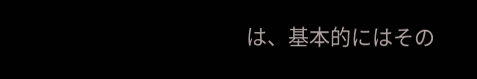は、基本的にはその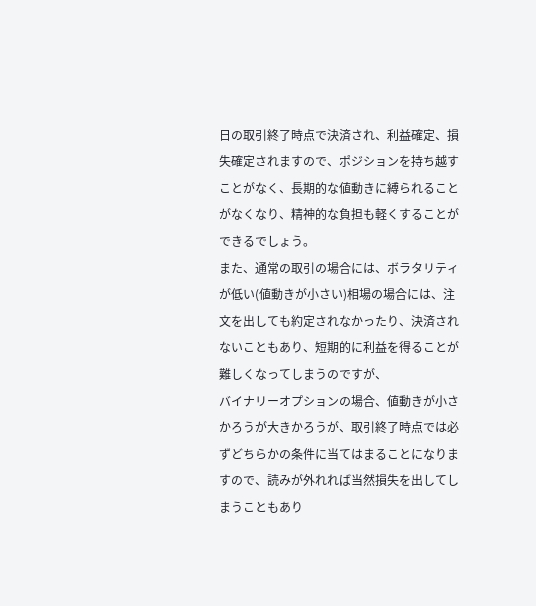日の取引終了時点で決済され、利益確定、損失確定されますので、ポジションを持ち越すことがなく、長期的な値動きに縛られることがなくなり、精神的な負担も軽くすることができるでしょう。
また、通常の取引の場合には、ボラタリティが低い(値動きが小さい)相場の場合には、注文を出しても約定されなかったり、決済されないこともあり、短期的に利益を得ることが難しくなってしまうのですが、
バイナリーオプションの場合、値動きが小さかろうが大きかろうが、取引終了時点では必ずどちらかの条件に当てはまることになりますので、読みが外れれば当然損失を出してしまうこともあり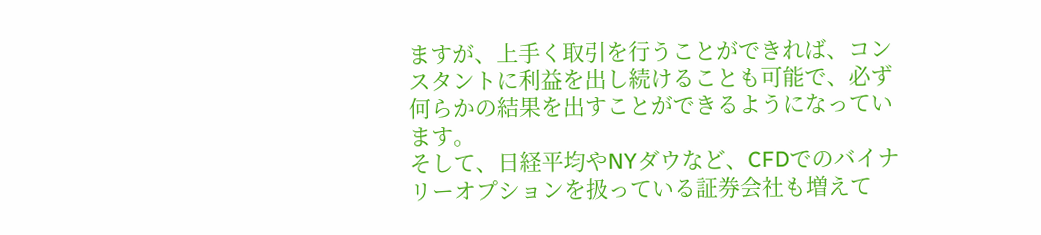ますが、上手く取引を行うことができれば、コンスタントに利益を出し続けることも可能で、必ず何らかの結果を出すことができるようになっています。
そして、日経平均やNYダウなど、CFDでのバイナリーオプションを扱っている証券会社も増えて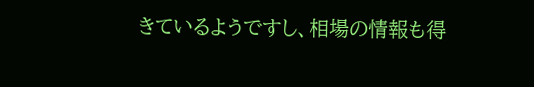きているようですし、相場の情報も得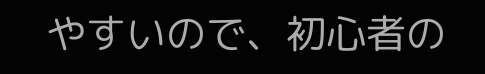やすいので、初心者の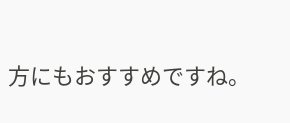方にもおすすめですね。